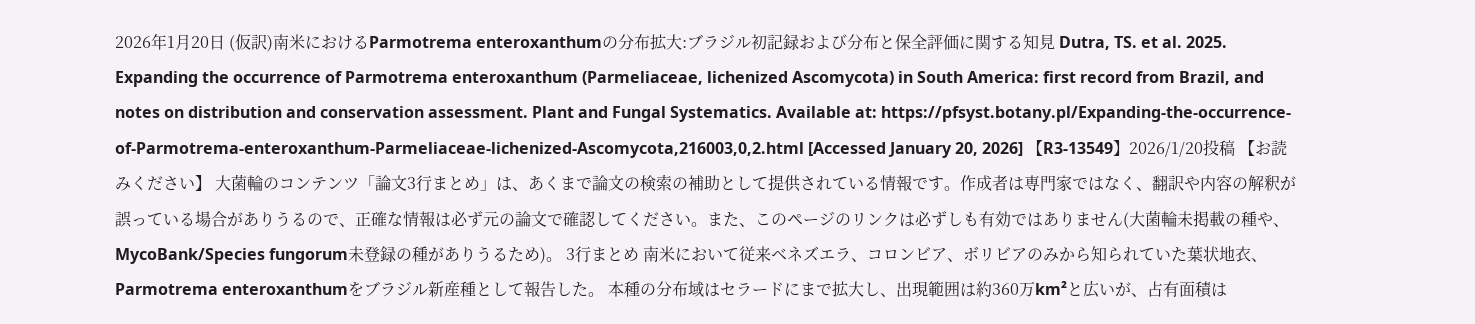2026年1月20日 (仮訳)南米におけるParmotrema enteroxanthumの分布拡大:ブラジル初記録および分布と保全評価に関する知見 Dutra, TS. et al. 2025. Expanding the occurrence of Parmotrema enteroxanthum (Parmeliaceae, lichenized Ascomycota) in South America: first record from Brazil, and notes on distribution and conservation assessment. Plant and Fungal Systematics. Available at: https://pfsyst.botany.pl/Expanding-the-occurrence-of-Parmotrema-enteroxanthum-Parmeliaceae-lichenized-Ascomycota,216003,0,2.html [Accessed January 20, 2026] 【R3-13549】2026/1/20投稿 【お読みください】 大菌輪のコンテンツ「論文3行まとめ」は、あくまで論文の検索の補助として提供されている情報です。作成者は専門家ではなく、翻訳や内容の解釈が誤っている場合がありうるので、正確な情報は必ず元の論文で確認してください。また、このページのリンクは必ずしも有効ではありません(大菌輪未掲載の種や、MycoBank/Species fungorum未登録の種がありうるため)。 3行まとめ 南米において従来ベネズエラ、コロンビア、ボリビアのみから知られていた葉状地衣、Parmotrema enteroxanthumをブラジル新産種として報告した。 本種の分布域はセラードにまで拡大し、出現範囲は約360万km²と広いが、占有面積は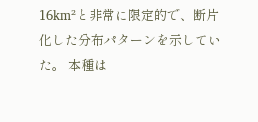16km²と非常に限定的で、断片化した分布パターンを示していた。 本種は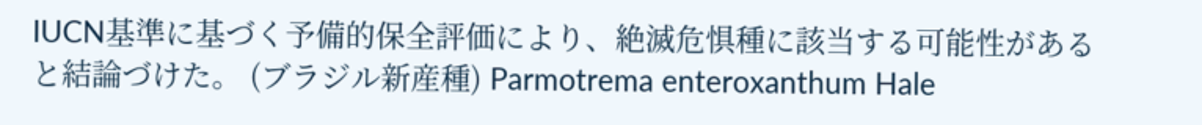IUCN基準に基づく予備的保全評価により、絶滅危惧種に該当する可能性があると結論づけた。 (ブラジル新産種) Parmotrema enteroxanthum Hale